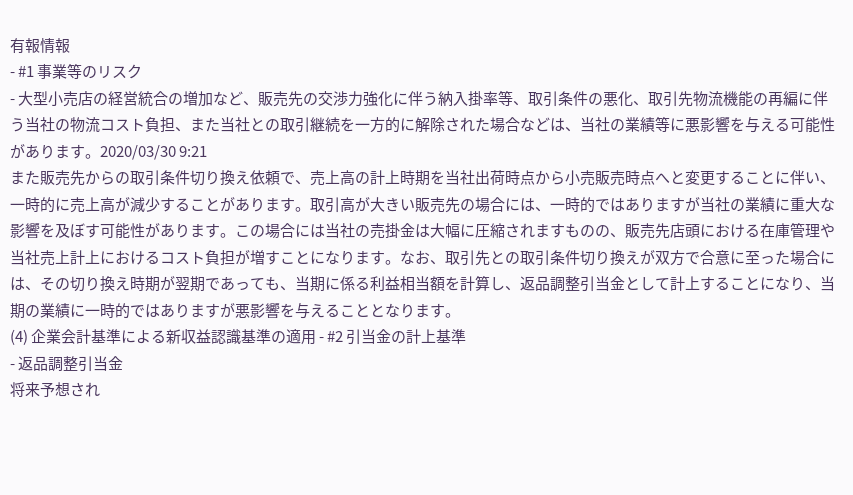有報情報
- #1 事業等のリスク
- 大型小売店の経営統合の増加など、販売先の交渉力強化に伴う納入掛率等、取引条件の悪化、取引先物流機能の再編に伴う当社の物流コスト負担、また当社との取引継続を一方的に解除された場合などは、当社の業績等に悪影響を与える可能性があります。2020/03/30 9:21
また販売先からの取引条件切り換え依頼で、売上高の計上時期を当社出荷時点から小売販売時点へと変更することに伴い、一時的に売上高が減少することがあります。取引高が大きい販売先の場合には、一時的ではありますが当社の業績に重大な影響を及ぼす可能性があります。この場合には当社の売掛金は大幅に圧縮されますものの、販売先店頭における在庫管理や当社売上計上におけるコスト負担が増すことになります。なお、取引先との取引条件切り換えが双方で合意に至った場合には、その切り換え時期が翌期であっても、当期に係る利益相当額を計算し、返品調整引当金として計上することになり、当期の業績に一時的ではありますが悪影響を与えることとなります。
(4) 企業会計基準による新収益認識基準の適用 - #2 引当金の計上基準
- 返品調整引当金
将来予想され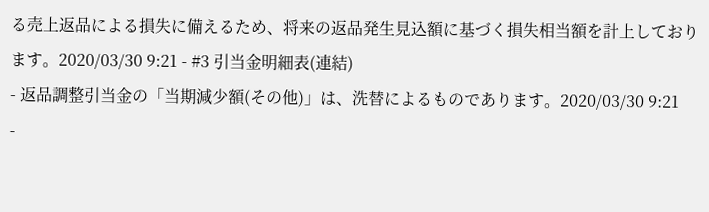る売上返品による損失に備えるため、将来の返品発生見込額に基づく損失相当額を計上しております。2020/03/30 9:21 - #3 引当金明細表(連結)
- 返品調整引当金の「当期減少額(その他)」は、洗替によるものであります。2020/03/30 9:21
-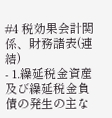#4 税効果会計関係、財務諸表(連結)
- 1.繰延税金資産及び繰延税金負債の発生の主な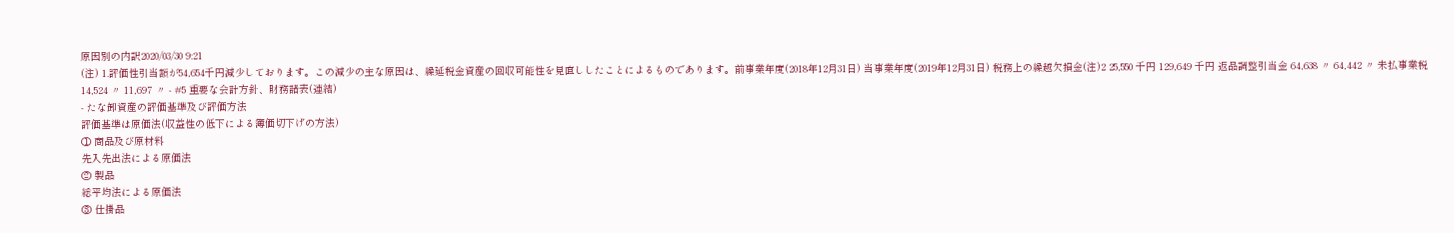原因別の内訳2020/03/30 9:21
(注) 1.評価性引当額が54,654千円減少しております。この減少の主な原因は、繰延税金資産の回収可能性を見直ししたことによるものであります。前事業年度(2018年12月31日) 当事業年度(2019年12月31日) 税務上の繰越欠損金(注)2 25,550 千円 129,649 千円 返品調整引当金 64,638 〃 64,442 〃 未払事業税 14,524 〃 11,697 〃 - #5 重要な会計方針、財務諸表(連結)
- たな卸資産の評価基準及び評価方法
評価基準は原価法(収益性の低下による簿価切下げの方法)
① 商品及び原材料
先入先出法による原価法
② 製品
総平均法による原価法
③ 仕掛品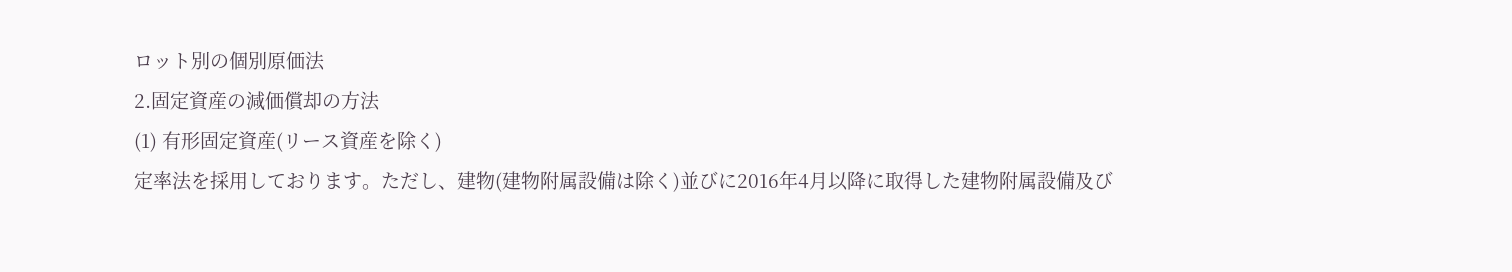ロット別の個別原価法
2.固定資産の減価償却の方法
(1) 有形固定資産(リース資産を除く)
定率法を採用しております。ただし、建物(建物附属設備は除く)並びに2016年4月以降に取得した建物附属設備及び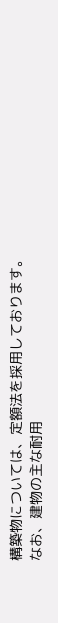構築物については、定額法を採用しております。
なお、建物の主な耐用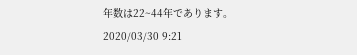年数は22~44年であります。2020/03/30 9:21